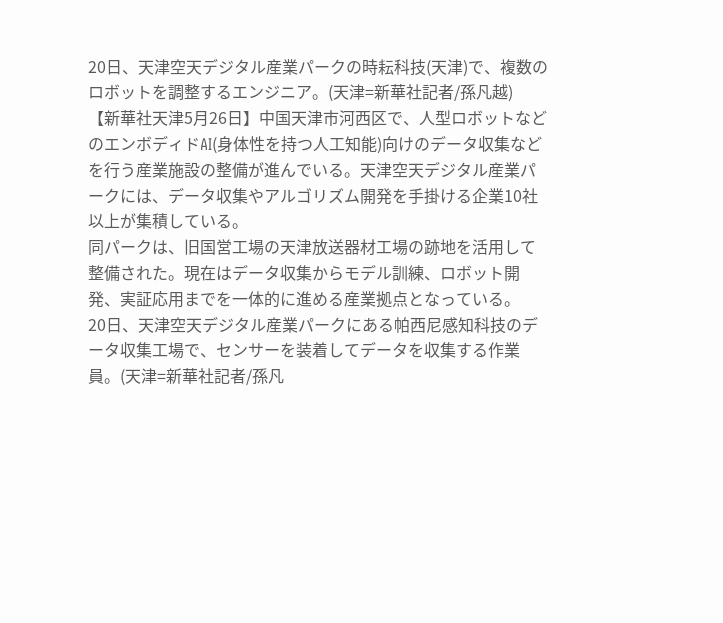20日、天津空天デジタル産業パークの時耘科技(天津)で、複数のロボットを調整するエンジニア。(天津=新華社記者/孫凡越)
【新華社天津5月26日】中国天津市河西区で、人型ロボットなどのエンボディドAI(身体性を持つ人工知能)向けのデータ収集などを行う産業施設の整備が進んでいる。天津空天デジタル産業パークには、データ収集やアルゴリズム開発を手掛ける企業10社以上が集積している。
同パークは、旧国営工場の天津放送器材工場の跡地を活用して整備された。現在はデータ収集からモデル訓練、ロボット開発、実証応用までを一体的に進める産業拠点となっている。
20日、天津空天デジタル産業パークにある帕西尼感知科技のデータ収集工場で、センサーを装着してデータを収集する作業員。(天津=新華社記者/孫凡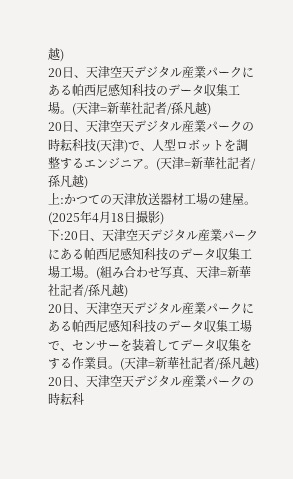越)
20日、天津空天デジタル産業パークにある帕西尼感知科技のデータ収集工場。(天津=新華社記者/孫凡越)
20日、天津空天デジタル産業パークの時耘科技(天津)で、人型ロボットを調整するエンジニア。(天津=新華社記者/孫凡越)
上:かつての天津放送器材工場の建屋。(2025年4月18日撮影)
下:20日、天津空天デジタル産業パークにある帕西尼感知科技のデータ収集工場工場。(組み合わせ写真、天津=新華社記者/孫凡越)
20日、天津空天デジタル産業パークにある帕西尼感知科技のデータ収集工場で、センサーを装着してデータ収集をする作業員。(天津=新華社記者/孫凡越)
20日、天津空天デジタル産業パークの時耘科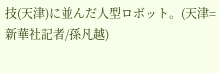技(天津)に並んだ人型ロボット。(天津=新華社記者/孫凡越)